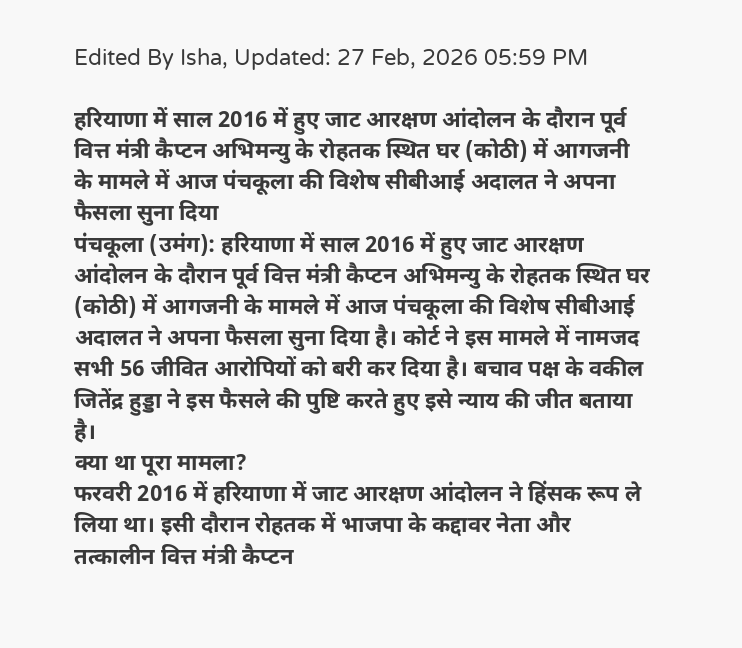Edited By Isha, Updated: 27 Feb, 2026 05:59 PM

हरियाणा में साल 2016 में हुए जाट आरक्षण आंदोलन के दौरान पूर्व वित्त मंत्री कैप्टन अभिमन्यु के रोहतक स्थित घर (कोठी) में आगजनी के मामले में आज पंचकूला की विशेष सीबीआई अदालत ने अपना फैसला सुना दिया
पंचकूला (उमंग): हरियाणा में साल 2016 में हुए जाट आरक्षण आंदोलन के दौरान पूर्व वित्त मंत्री कैप्टन अभिमन्यु के रोहतक स्थित घर (कोठी) में आगजनी के मामले में आज पंचकूला की विशेष सीबीआई अदालत ने अपना फैसला सुना दिया है। कोर्ट ने इस मामले में नामजद सभी 56 जीवित आरोपियों को बरी कर दिया है। बचाव पक्ष के वकील जितेंद्र हुड्डा ने इस फैसले की पुष्टि करते हुए इसे न्याय की जीत बताया है।
क्या था पूरा मामला?
फरवरी 2016 में हरियाणा में जाट आरक्षण आंदोलन ने हिंसक रूप ले लिया था। इसी दौरान रोहतक में भाजपा के कद्दावर नेता और तत्कालीन वित्त मंत्री कैप्टन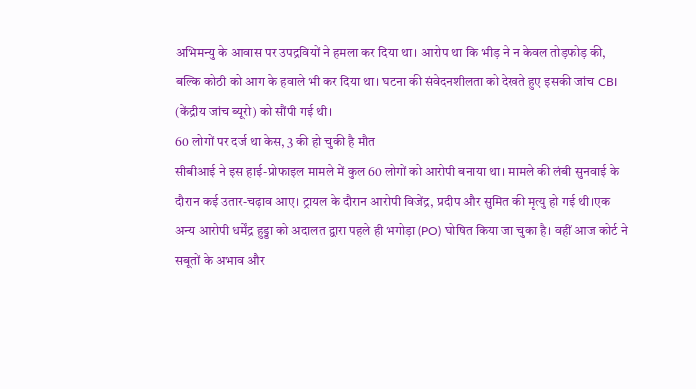अभिमन्यु के आवास पर उपद्रवियों ने हमला कर दिया था। आरोप था कि भीड़ ने न केवल तोड़फोड़ की, बल्कि कोठी को आग के हवाले भी कर दिया था। घटना की संवेदनशीलता को देखते हुए इसकी जांच CBI (केंद्रीय जांच ब्यूरो) को सौंपी गई थी।
60 लोगों पर दर्ज था केस, 3 की हो चुकी है मौत
सीबीआई ने इस हाई-प्रोफाइल मामले में कुल 60 लोगों को आरोपी बनाया था। मामले की लंबी सुनवाई के दौरान कई उतार-चढ़ाव आए। ट्रायल के दौरान आरोपी विजेंद्र, प्रदीप और सुमित की मृत्यु हो गई थी।एक अन्य आरोपी धर्मेंद्र हुड्डा को अदालत द्वारा पहले ही भगोड़ा (PO) घोषित किया जा चुका है। वहीं आज कोर्ट ने सबूतों के अभाव और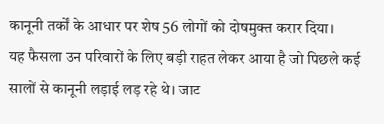कानूनी तर्कों के आधार पर शेष 56 लोगों को दोषमुक्त करार दिया।
यह फैसला उन परिवारों के लिए बड़ी राहत लेकर आया है जो पिछले कई सालों से कानूनी लड़ाई लड़ रहे थे। जाट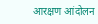आरक्षण आंदोलन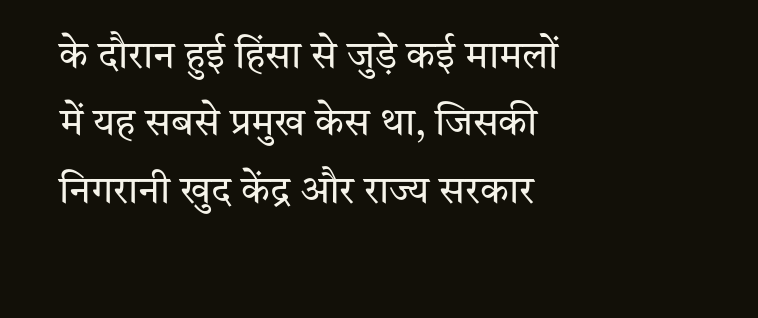के दौरान हुई हिंसा से जुड़े कई मामलों में यह सबसे प्रमुख केस था, जिसकी निगरानी खुद केंद्र और राज्य सरकार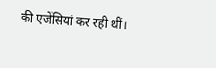की एजेंसियां कर रही थीं।